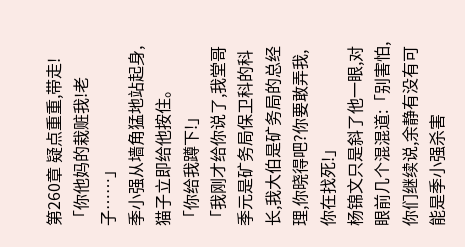第260章 疑点重重,带走!
「你他妈的栽赃我!老子……」
季小强从墙角猛地站起身,猫子立即给他按住。
「你给我蹲下!」
「我刚才给你说了,我堂哥季元是矿务局保卫科的科长,我大伯是矿务局的总经理,你晓得吧?你要敢弄我,你在找死!」
杨锦文只是斜了他一眼,对眼前几个混混道:「别害怕,你们继续说,余静有没有可能是季小强杀害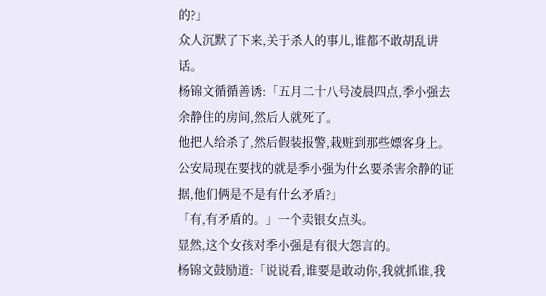的?」
众人沉默了下来,关于杀人的事儿,谁都不敢胡乱讲话。
杨锦文循循善诱:「五月二十八号凌晨四点,季小强去余静住的房间,然后人就死了。
他把人给杀了,然后假装报警,栽赃到那些嫖客身上。
公安局现在要找的就是季小强为什幺要杀害余静的证据,他们俩是不是有什幺矛盾?」
「有,有矛盾的。」一个卖银女点头。
显然,这个女孩对季小强是有很大怨言的。
杨锦文鼓励道:「说说看,谁要是敢动你,我就抓谁,我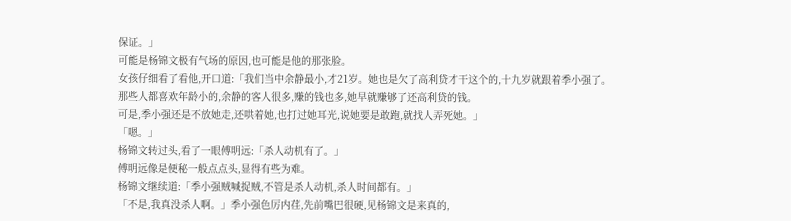保证。」
可能是杨锦文极有气场的原因,也可能是他的那张脸。
女孩仔细看了看他,开口道:「我们当中余静最小,才21岁。她也是欠了高利贷才干这个的,十九岁就跟着季小强了。
那些人都喜欢年龄小的,余静的客人很多,赚的钱也多,她早就赚够了还高利贷的钱。
可是,季小强还是不放她走,还哄着她,也打过她耳光,说她要是敢跑,就找人弄死她。」
「嗯。」
杨锦文转过头,看了一眼傅明远:「杀人动机有了。」
傅明远像是便秘一般点点头,显得有些为难。
杨锦文继续道:「季小强贼喊捉贼,不管是杀人动机,杀人时间都有。」
「不是,我真没杀人啊。」季小强色厉内荏,先前嘴巴很硬,见杨锦文是来真的,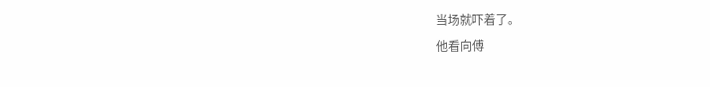当场就吓着了。
他看向傅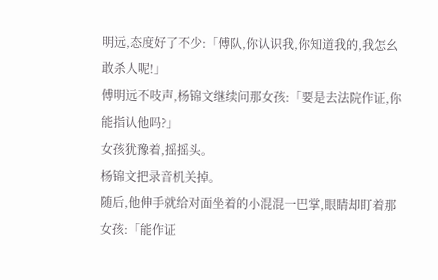明远,态度好了不少:「傅队,你认识我,你知道我的,我怎幺敢杀人呢!」
傅明远不吱声,杨锦文继续问那女孩:「要是去法院作证,你能指认他吗?」
女孩犹豫着,摇摇头。
杨锦文把录音机关掉。
随后,他伸手就给对面坐着的小混混一巴掌,眼睛却盯着那女孩:「能作证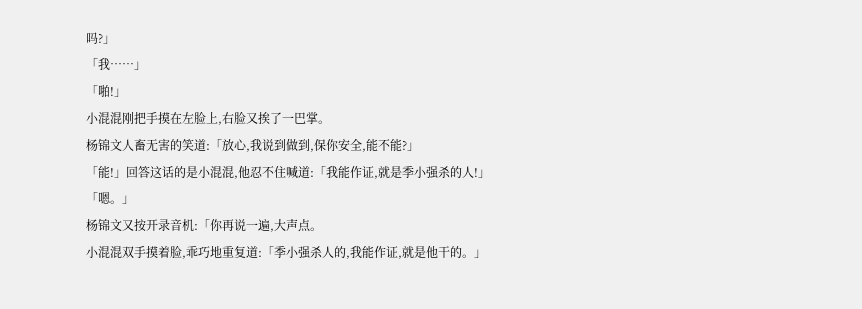吗?」
「我……」
「啪!」
小混混刚把手摸在左脸上,右脸又挨了一巴掌。
杨锦文人畜无害的笑道:「放心,我说到做到,保你安全,能不能?」
「能!」回答这话的是小混混,他忍不住喊道:「我能作证,就是季小强杀的人!」
「嗯。」
杨锦文又按开录音机:「你再说一遍,大声点。
小混混双手摸着脸,乖巧地重复道:「季小强杀人的,我能作证,就是他干的。」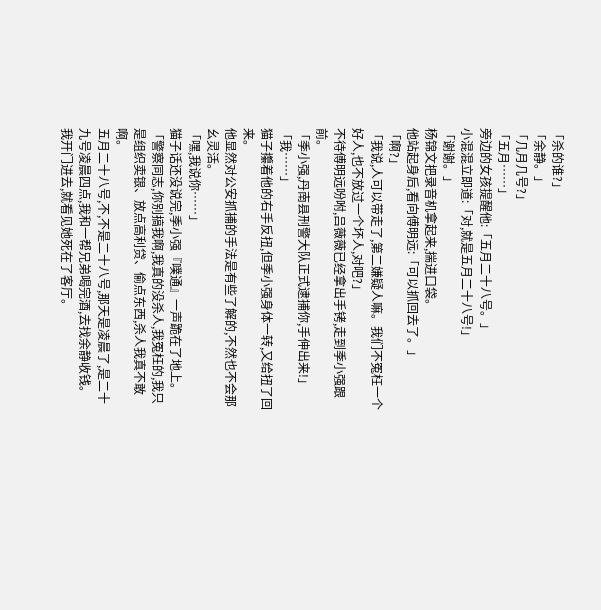「杀的谁?」
「余静。」
「几月几号?」
「五月……」
旁边的女孩提醒他:「五月二十八号。」
小混混立即道:「对,就是五月二十八号!」
「谢谢。」
杨锦文把录音机拿起来,揣进口袋。
他站起身后,看向傅明远:「可以抓回去了。」
「啊?」
「我说,人可以带走了,第二嫌疑人嘛。我们不冤枉一个好人,也不放过一个坏人,对吧?」
不待傅明远吩咐,吕薇薇已经拿出手铐,走到季小强跟前。
「季小强,丹南县刑警大队正式逮捕你,手伸出来!」
「我……」
猫子攥着他的右手反扭,但季小强身体一转,又给扭了回来。
他显然对公安抓捕的手法是有些了解的,不然也不会那幺灵活。
「嘿,我说你……」
猫子话还没说完,季小强『噗通』一声跪在了地上。
「警察同志,你别搞我啊,我真的没杀人,我冤枉的,我只是组织卖银、放点高利贷、偷点东西,杀人我真不敢啊。
五月二十八号,不,不是二十八号,那天是凌晨了,是二十九号凌晨四点,我和一帮兄弟喝完酒,去找余静收钱。
我开门进去,就看见她死在了客厅。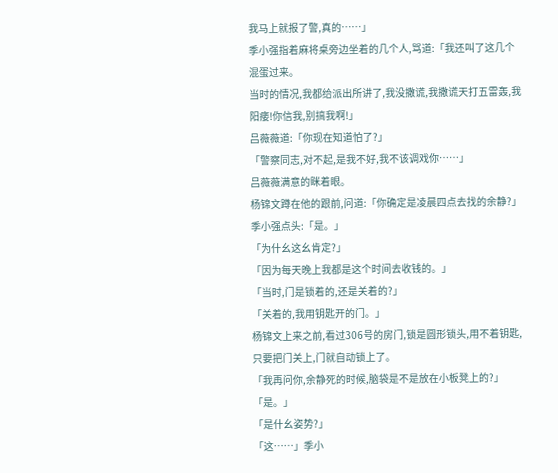我马上就报了警,真的……」
季小强指着麻将桌旁边坐着的几个人,骂道:「我还叫了这几个混蛋过来。
当时的情况,我都给派出所讲了,我没撒谎,我撒谎天打五雷轰,我阳痿!你信我,别搞我啊!」
吕薇薇道:「你现在知道怕了?」
「警察同志,对不起,是我不好,我不该调戏你……」
吕薇薇满意的眯着眼。
杨锦文蹲在他的跟前,问道:「你确定是凌晨四点去找的余静?」
季小强点头:「是。」
「为什幺这幺肯定?」
「因为每天晚上我都是这个时间去收钱的。」
「当时,门是锁着的,还是关着的?」
「关着的,我用钥匙开的门。」
杨锦文上来之前,看过306号的房门,锁是圆形锁头,用不着钥匙,只要把门关上,门就自动锁上了。
「我再问你,余静死的时候,脑袋是不是放在小板凳上的?」
「是。」
「是什幺姿势?」
「这……」季小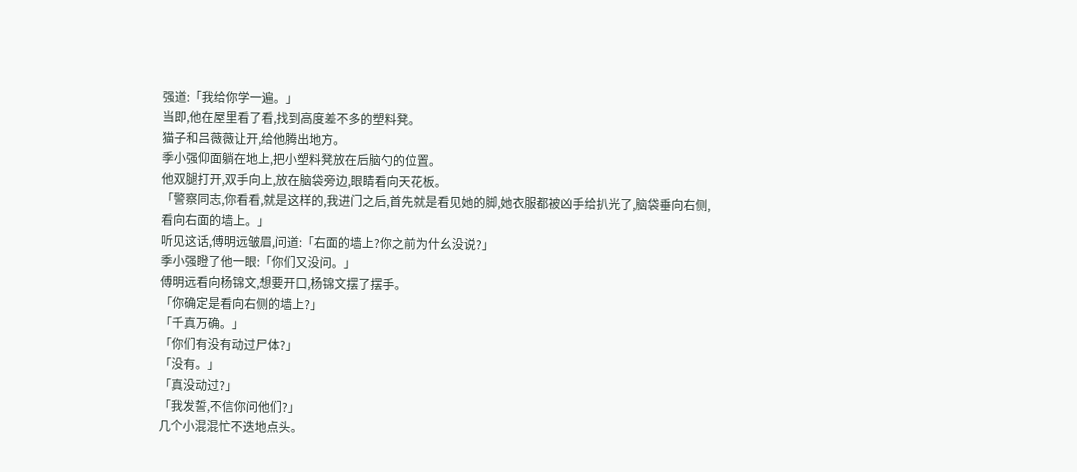强道:「我给你学一遍。」
当即,他在屋里看了看,找到高度差不多的塑料凳。
猫子和吕薇薇让开,给他腾出地方。
季小强仰面躺在地上,把小塑料凳放在后脑勺的位置。
他双腿打开,双手向上,放在脑袋旁边,眼睛看向天花板。
「警察同志,你看看,就是这样的,我进门之后,首先就是看见她的脚,她衣服都被凶手给扒光了,脑袋垂向右侧,看向右面的墙上。」
听见这话,傅明远皱眉,问道:「右面的墙上?你之前为什幺没说?」
季小强瞪了他一眼:「你们又没问。」
傅明远看向杨锦文,想要开口,杨锦文摆了摆手。
「你确定是看向右侧的墙上?」
「千真万确。」
「你们有没有动过尸体?」
「没有。」
「真没动过?」
「我发誓,不信你问他们?」
几个小混混忙不迭地点头。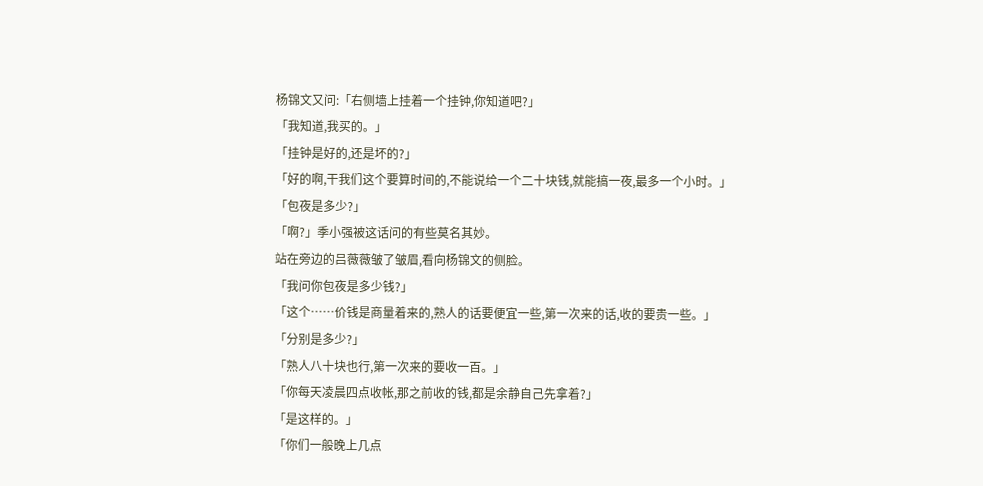杨锦文又问:「右侧墙上挂着一个挂钟,你知道吧?」
「我知道,我买的。」
「挂钟是好的,还是坏的?」
「好的啊,干我们这个要算时间的,不能说给一个二十块钱,就能搞一夜,最多一个小时。」
「包夜是多少?」
「啊?」季小强被这话问的有些莫名其妙。
站在旁边的吕薇薇皱了皱眉,看向杨锦文的侧脸。
「我问你包夜是多少钱?」
「这个……价钱是商量着来的,熟人的话要便宜一些,第一次来的话,收的要贵一些。」
「分别是多少?」
「熟人八十块也行,第一次来的要收一百。」
「你每天凌晨四点收帐,那之前收的钱,都是余静自己先拿着?」
「是这样的。」
「你们一般晚上几点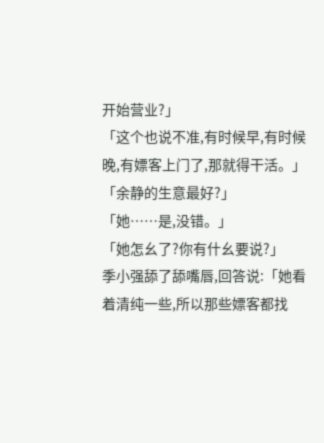开始营业?」
「这个也说不准,有时候早,有时候晚,有嫖客上门了,那就得干活。」
「余静的生意最好?」
「她……是,没错。」
「她怎幺了?你有什幺要说?」
季小强舔了舔嘴唇,回答说:「她看着清纯一些,所以那些嫖客都找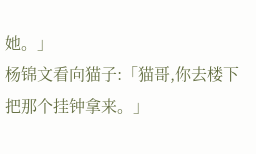她。」
杨锦文看向猫子:「猫哥,你去楼下把那个挂钟拿来。」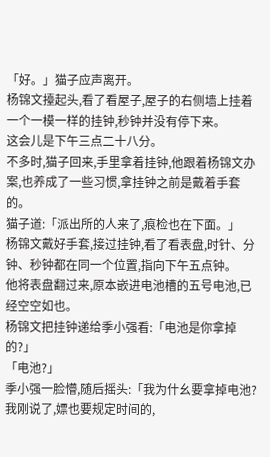「好。」猫子应声离开。
杨锦文擡起头,看了看屋子,屋子的右侧墙上挂着一个一模一样的挂钟,秒钟并没有停下来。
这会儿是下午三点二十八分。
不多时,猫子回来,手里拿着挂钟,他跟着杨锦文办案,也养成了一些习惯,拿挂钟之前是戴着手套的。
猫子道:「派出所的人来了,痕检也在下面。」
杨锦文戴好手套,接过挂钟,看了看表盘,时针、分钟、秒钟都在同一个位置,指向下午五点钟。
他将表盘翻过来,原本嵌进电池槽的五号电池,已经空空如也。
杨锦文把挂钟递给季小强看:「电池是你拿掉的?」
「电池?」
季小强一脸懵,随后摇头:「我为什幺要拿掉电池?我刚说了,嫖也要规定时间的,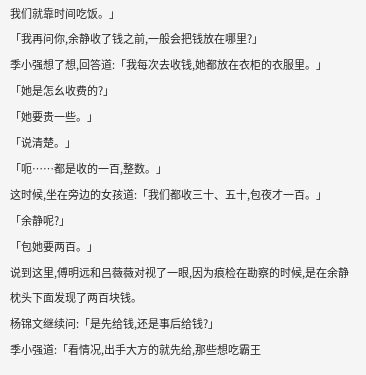我们就靠时间吃饭。」
「我再问你,余静收了钱之前,一般会把钱放在哪里?」
季小强想了想,回答道:「我每次去收钱,她都放在衣柜的衣服里。」
「她是怎幺收费的?」
「她要贵一些。」
「说清楚。」
「呃……都是收的一百,整数。」
这时候,坐在旁边的女孩道:「我们都收三十、五十,包夜才一百。」
「余静呢?」
「包她要两百。」
说到这里,傅明远和吕薇薇对视了一眼,因为痕检在勘察的时候,是在余静枕头下面发现了两百块钱。
杨锦文继续问:「是先给钱,还是事后给钱?」
季小强道:「看情况,出手大方的就先给,那些想吃霸王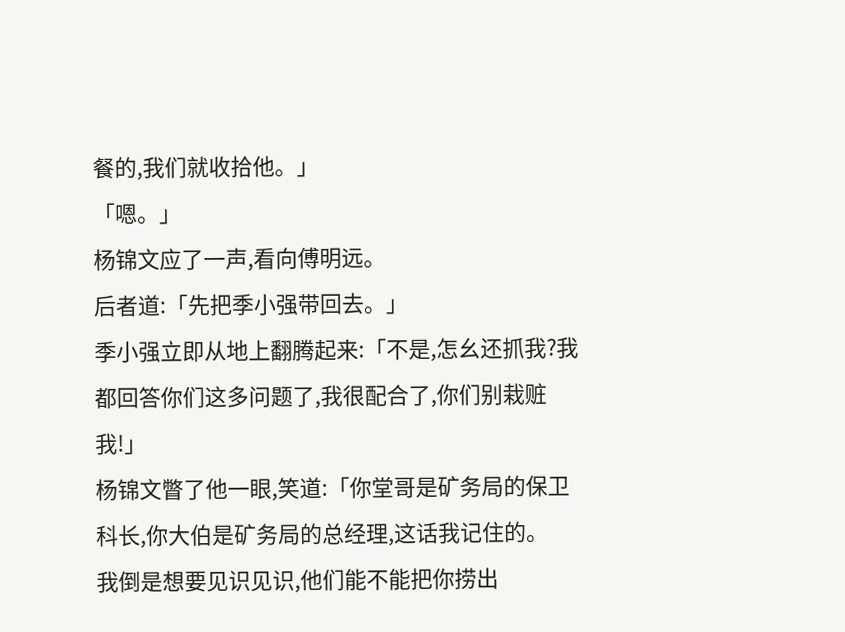餐的,我们就收拾他。」
「嗯。」
杨锦文应了一声,看向傅明远。
后者道:「先把季小强带回去。」
季小强立即从地上翻腾起来:「不是,怎幺还抓我?我都回答你们这多问题了,我很配合了,你们别栽赃我!」
杨锦文瞥了他一眼,笑道:「你堂哥是矿务局的保卫科长,你大伯是矿务局的总经理,这话我记住的。
我倒是想要见识见识,他们能不能把你捞出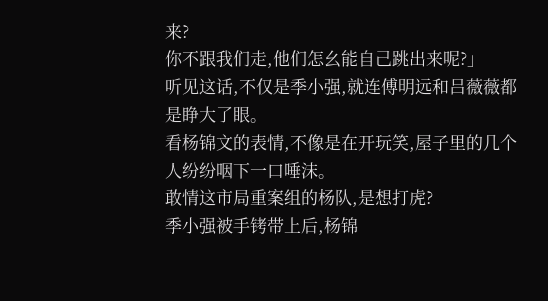来?
你不跟我们走,他们怎幺能自己跳出来呢?」
听见这话,不仅是季小强,就连傅明远和吕薇薇都是睁大了眼。
看杨锦文的表情,不像是在开玩笑,屋子里的几个人纷纷咽下一口唾沫。
敢情这市局重案组的杨队,是想打虎?
季小强被手铐带上后,杨锦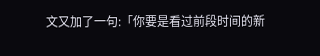文又加了一句:「你要是看过前段时间的新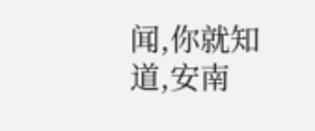闻,你就知道,安南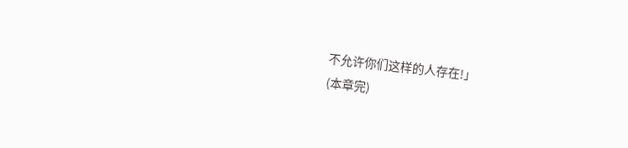不允许你们这样的人存在!」
(本章完)